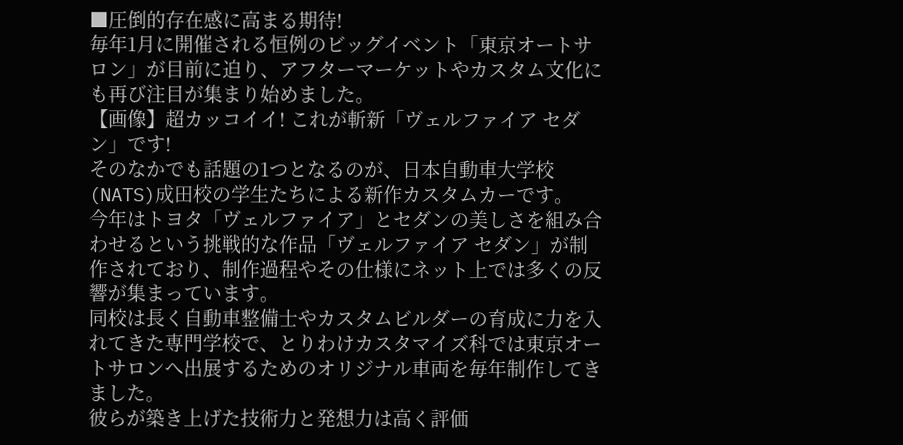■圧倒的存在感に高まる期待!
毎年1月に開催される恒例のビッグイベント「東京オートサロン」が目前に迫り、アフターマーケットやカスタム文化にも再び注目が集まり始めました。
【画像】超カッコイイ! これが斬新「ヴェルファイア セダン」です!
そのなかでも話題の1つとなるのが、日本自動車大学校(NATS)成田校の学生たちによる新作カスタムカーです。
今年はトヨタ「ヴェルファイア」とセダンの美しさを組み合わせるという挑戦的な作品「ヴェルファイア セダン」が制作されており、制作過程やその仕様にネット上では多くの反響が集まっています。
同校は長く自動車整備士やカスタムビルダーの育成に力を入れてきた専門学校で、とりわけカスタマイズ科では東京オートサロンへ出展するためのオリジナル車両を毎年制作してきました。
彼らが築き上げた技術力と発想力は高く評価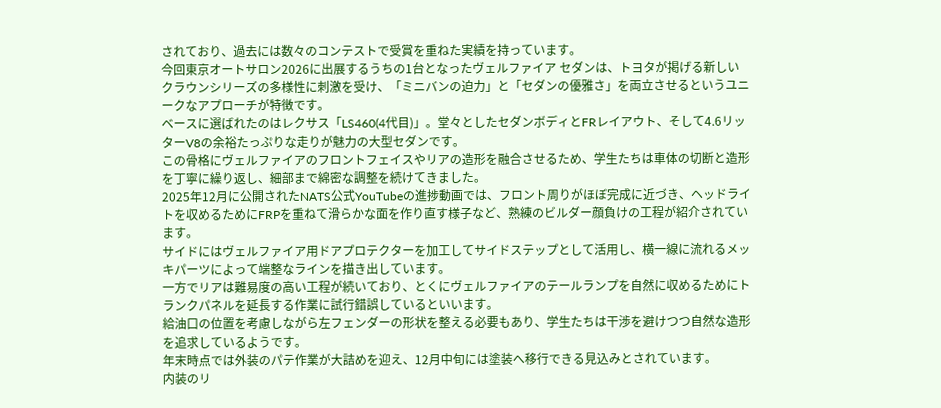されており、過去には数々のコンテストで受賞を重ねた実績を持っています。
今回東京オートサロン2026に出展するうちの1台となったヴェルファイア セダンは、トヨタが掲げる新しいクラウンシリーズの多様性に刺激を受け、「ミニバンの迫力」と「セダンの優雅さ」を両立させるというユニークなアプローチが特徴です。
ベースに選ばれたのはレクサス「LS460(4代目)」。堂々としたセダンボディとFRレイアウト、そして4.6リッターV8の余裕たっぷりな走りが魅力の大型セダンです。
この骨格にヴェルファイアのフロントフェイスやリアの造形を融合させるため、学生たちは車体の切断と造形を丁寧に繰り返し、細部まで綿密な調整を続けてきました。
2025年12月に公開されたNATS公式YouTubeの進捗動画では、フロント周りがほぼ完成に近づき、ヘッドライトを収めるためにFRPを重ねて滑らかな面を作り直す様子など、熟練のビルダー顔負けの工程が紹介されています。
サイドにはヴェルファイア用ドアプロテクターを加工してサイドステップとして活用し、横一線に流れるメッキパーツによって端整なラインを描き出しています。
一方でリアは難易度の高い工程が続いており、とくにヴェルファイアのテールランプを自然に収めるためにトランクパネルを延長する作業に試行錯誤しているといいます。
給油口の位置を考慮しながら左フェンダーの形状を整える必要もあり、学生たちは干渉を避けつつ自然な造形を追求しているようです。
年末時点では外装のパテ作業が大詰めを迎え、12月中旬には塗装へ移行できる見込みとされています。
内装のリ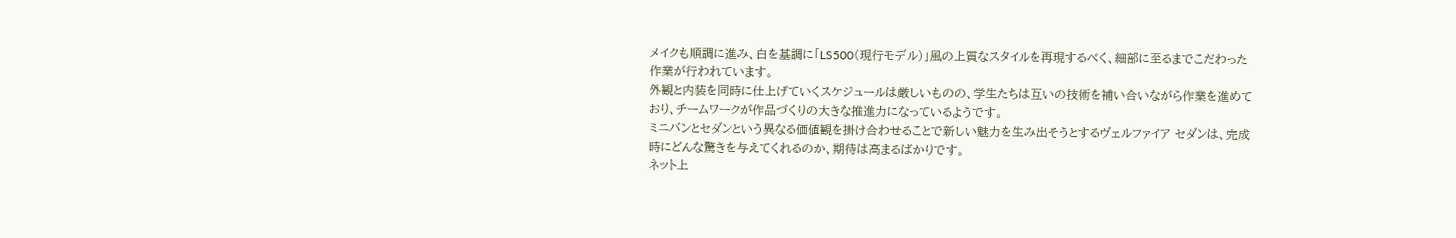メイクも順調に進み、白を基調に「LS500(現行モデル)」風の上質なスタイルを再現するべく、細部に至るまでこだわった作業が行われています。
外観と内装を同時に仕上げていくスケジュールは厳しいものの、学生たちは互いの技術を補い合いながら作業を進めており、チームワークが作品づくりの大きな推進力になっているようです。
ミニバンとセダンという異なる価値観を掛け合わせることで新しい魅力を生み出そうとするヴェルファイア セダンは、完成時にどんな驚きを与えてくれるのか、期待は高まるばかりです。
ネット上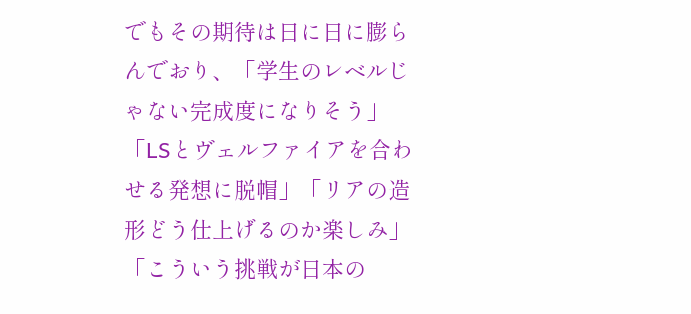でもその期待は日に日に膨らんでおり、「学生のレベルじゃない完成度になりそう」「LSとヴェルファイアを合わせる発想に脱帽」「リアの造形どう仕上げるのか楽しみ」「こういう挑戦が日本の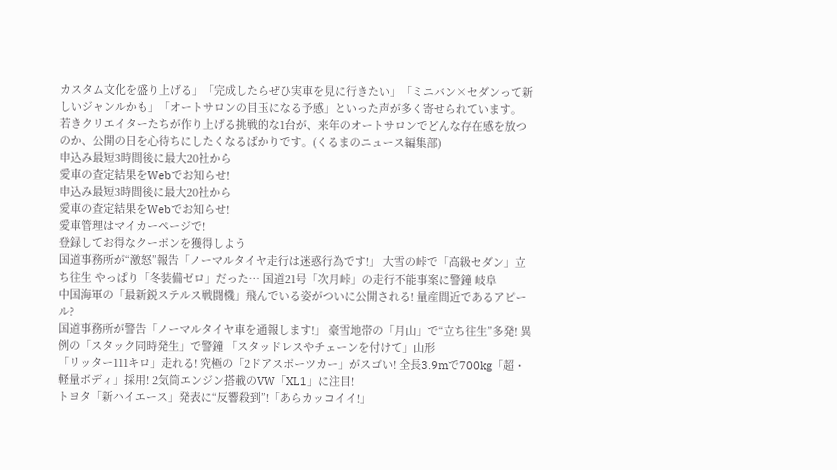カスタム文化を盛り上げる」「完成したらぜひ実車を見に行きたい」「ミニバン×セダンって新しいジャンルかも」「オートサロンの目玉になる予感」といった声が多く寄せられています。
若きクリエイターたちが作り上げる挑戦的な1台が、来年のオートサロンでどんな存在感を放つのか、公開の日を心待ちにしたくなるばかりです。(くるまのニュース編集部)
申込み最短3時間後に最大20社から
愛車の査定結果をWebでお知らせ!
申込み最短3時間後に最大20社から
愛車の査定結果をWebでお知らせ!
愛車管理はマイカーページで!
登録してお得なクーポンを獲得しよう
国道事務所が“激怒”報告「ノーマルタイヤ走行は迷惑行為です!」 大雪の峠で「高級セダン」立ち往生 やっぱり「冬装備ゼロ」だった… 国道21号「次月峠」の走行不能事案に警鐘 岐阜
中国海軍の「最新鋭ステルス戦闘機」飛んでいる姿がついに公開される! 量産間近であるアピール?
国道事務所が警告「ノーマルタイヤ車を通報します!」 豪雪地帯の「月山」で“立ち往生”多発! 異例の「スタック同時発生」で警鐘 「スタッドレスやチェーンを付けて」山形
「リッター111キロ」走れる! 究極の「2ドアスポーツカー」がスゴい! 全長3.9mで700kg「超・軽量ボディ」採用! 2気筒エンジン搭載のVW「XL1」に注目!
トヨタ「新ハイエース」発表に“反響殺到”!「あらカッコイイ!」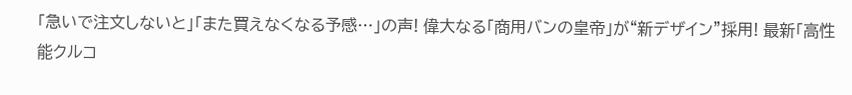「急いで注文しないと」「また買えなくなる予感…」の声! 偉大なる「商用バンの皇帝」が“新デザイン”採用! 最新「高性能クルコ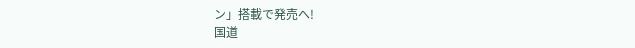ン」搭載で発売へ!
国道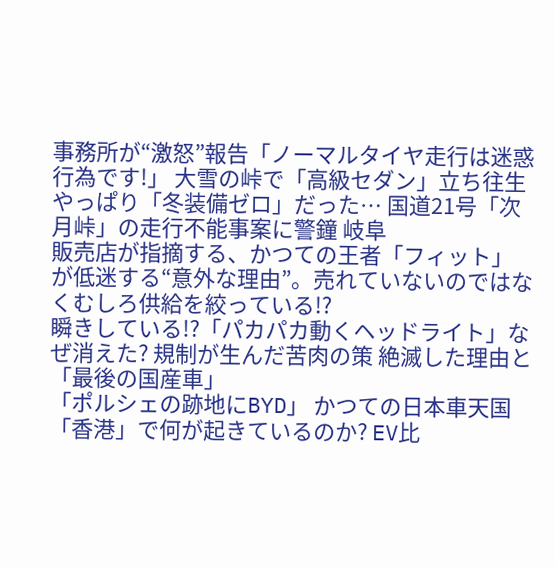事務所が“激怒”報告「ノーマルタイヤ走行は迷惑行為です!」 大雪の峠で「高級セダン」立ち往生 やっぱり「冬装備ゼロ」だった… 国道21号「次月峠」の走行不能事案に警鐘 岐阜
販売店が指摘する、かつての王者「フィット」が低迷する“意外な理由”。売れていないのではなくむしろ供給を絞っている!?
瞬きしている!?「パカパカ動くヘッドライト」なぜ消えた? 規制が生んだ苦肉の策 絶滅した理由と「最後の国産車」
「ポルシェの跡地にBYD」 かつての日本車天国「香港」で何が起きているのか? EV比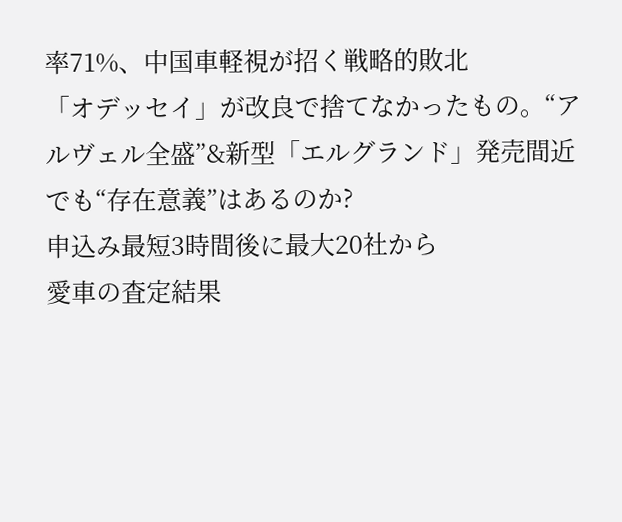率71%、中国車軽視が招く戦略的敗北
「オデッセイ」が改良で捨てなかったもの。“アルヴェル全盛”&新型「エルグランド」発売間近でも“存在意義”はあるのか?
申込み最短3時間後に最大20社から
愛車の査定結果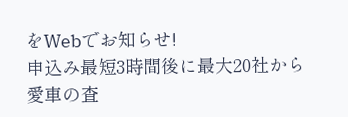をWebでお知らせ!
申込み最短3時間後に最大20社から
愛車の査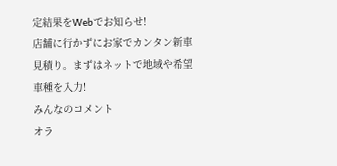定結果をWebでお知らせ!
店舗に行かずにお家でカンタン新車見積り。まずはネットで地域や希望車種を入力!
みんなのコメント
オラ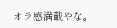オラ感満載やな。